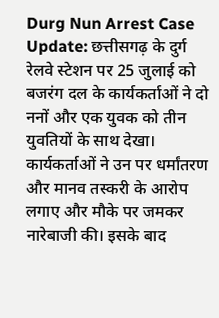Durg Nun Arrest Case Update: छत्तीसगढ़ के दुर्ग रेलवे स्टेशन पर 25 जुलाई को बजरंग दल के कार्यकर्ताओं ने दो ननों और एक युवक को तीन युवतियों के साथ देखा। कार्यकर्ताओं ने उन पर धर्मांतरण और मानव तस्करी के आरोप लगाए और मौके पर जमकर नारेबाजी की। इसके बाद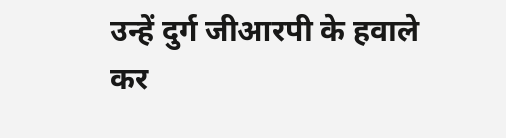उन्हें दुर्ग जीआरपी के हवाले कर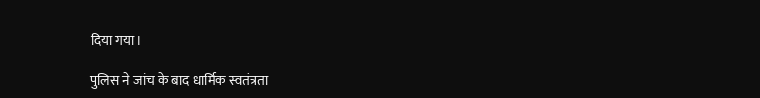दिया गया।

पुलिस ने जांच के बाद धार्मिक स्वतंत्रता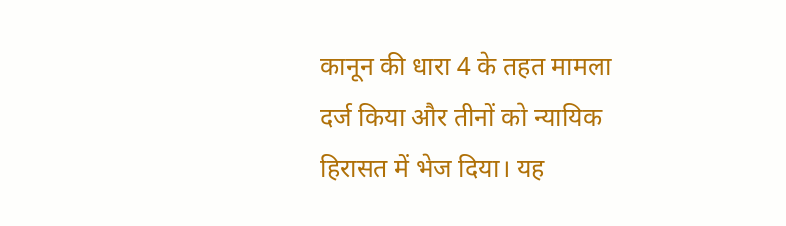कानून की धारा 4 के तहत मामला दर्ज किया और तीनों को न्यायिक हिरासत में भेज दिया। यह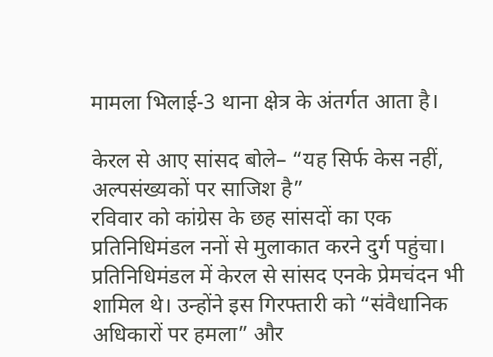मामला भिलाई-3 थाना क्षेत्र के अंतर्गत आता है।

केरल से आए सांसद बोले– “यह सिर्फ केस नहीं, अल्पसंख्यकों पर साजिश है”
रविवार को कांग्रेस के छह सांसदों का एक प्रतिनिधिमंडल ननों से मुलाकात करने दुर्ग पहुंचा। प्रतिनिधिमंडल में केरल से सांसद एनके प्रेमचंदन भी शामिल थे। उन्होंने इस गिरफ्तारी को “संवैधानिक अधिकारों पर हमला” और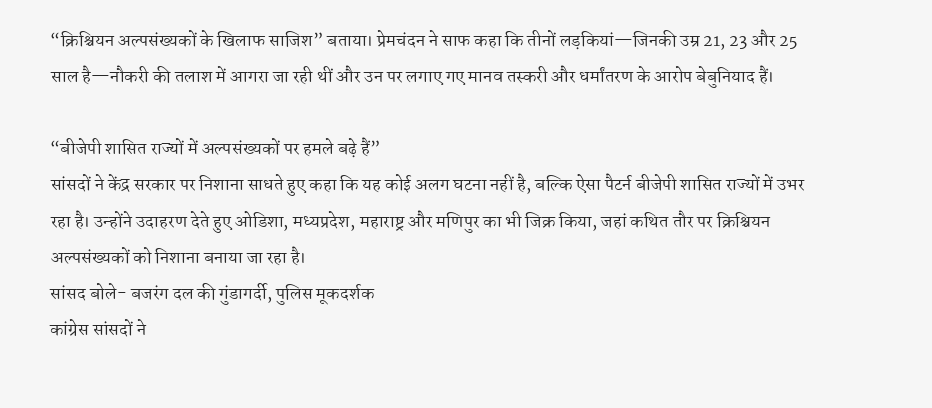“क्रिश्चियन अल्पसंख्यकों के खिलाफ साजिश” बताया। प्रेमचंदन ने साफ कहा कि तीनों लड़कियां—जिनकी उम्र 21, 23 और 25 साल है—नौकरी की तलाश में आगरा जा रही थीं और उन पर लगाए गए मानव तस्करी और धर्मांतरण के आरोप बेबुनियाद हैं।

“बीजेपी शासित राज्यों में अल्पसंख्यकों पर हमले बढ़े हैं”
सांसदों ने केंद्र सरकार पर निशाना साधते हुए कहा कि यह कोई अलग घटना नहीं है, बल्कि ऐसा पैटर्न बीजेपी शासित राज्यों में उभर रहा है। उन्होंने उदाहरण देते हुए ओडिशा, मध्यप्रदेश, महाराष्ट्र और मणिपुर का भी जिक्र किया, जहां कथित तौर पर क्रिश्चियन अल्पसंख्यकों को निशाना बनाया जा रहा है।
सांसद बोले- बजरंग दल की गुंडागर्दी, पुलिस मूकदर्शक
कांग्रेस सांसदों ने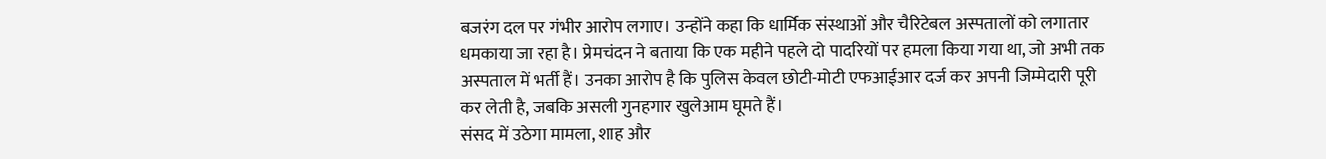बजरंग दल पर गंभीर आरोप लगाए। उन्होंने कहा कि धार्मिक संस्थाओं और चैरिटेबल अस्पतालों को लगातार धमकाया जा रहा है। प्रेमचंदन ने बताया कि एक महीने पहले दो पादरियों पर हमला किया गया था, जो अभी तक अस्पताल में भर्ती हैं। उनका आरोप है कि पुलिस केवल छोटी-मोटी एफआईआर दर्ज कर अपनी जिम्मेदारी पूरी कर लेती है, जबकि असली गुनहगार खुलेआम घूमते हैं।
संसद में उठेगा मामला, शाह और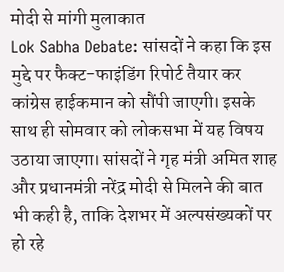मोदी से मांगी मुलाकात
Lok Sabha Debate: सांसदों ने कहा कि इस मुद्दे पर फैक्ट-फाइंडिंग रिपोर्ट तैयार कर कांग्रेस हाईकमान को सौंपी जाएगी। इसके साथ ही सोमवार को लोकसभा में यह विषय उठाया जाएगा। सांसदों ने गृह मंत्री अमित शाह और प्रधानमंत्री नरेंद्र मोदी से मिलने की बात भी कही है, ताकि देशभर में अल्पसंख्यकों पर हो रहे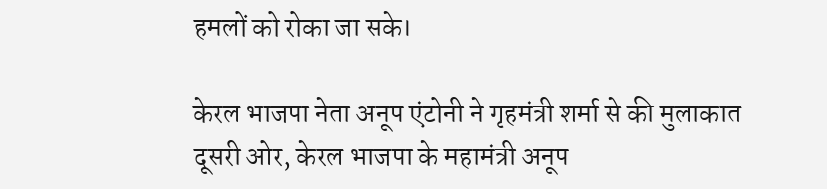हमलों को रोका जा सके।

केरल भाजपा नेता अनूप एंटोनी ने गृहमंत्री शर्मा से की मुलाकात
दूसरी ओर, केरल भाजपा के महामंत्री अनूप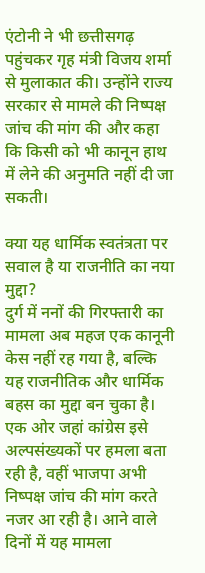एंटोनी ने भी छत्तीसगढ़ पहुंचकर गृह मंत्री विजय शर्मा से मुलाकात की। उन्होंने राज्य सरकार से मामले की निष्पक्ष जांच की मांग की और कहा कि किसी को भी कानून हाथ में लेने की अनुमति नहीं दी जा सकती।

क्या यह धार्मिक स्वतंत्रता पर सवाल है या राजनीति का नया मुद्दा?
दुर्ग में ननों की गिरफ्तारी का मामला अब महज एक कानूनी केस नहीं रह गया है, बल्कि यह राजनीतिक और धार्मिक बहस का मुद्दा बन चुका है। एक ओर जहां कांग्रेस इसे अल्पसंख्यकों पर हमला बता रही है, वहीं भाजपा अभी निष्पक्ष जांच की मांग करते नजर आ रही है। आने वाले दिनों में यह मामला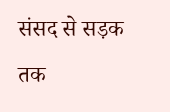संसद से सड़क तक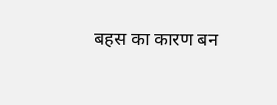बहस का कारण बन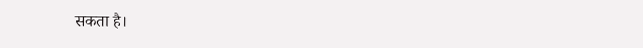सकता है।